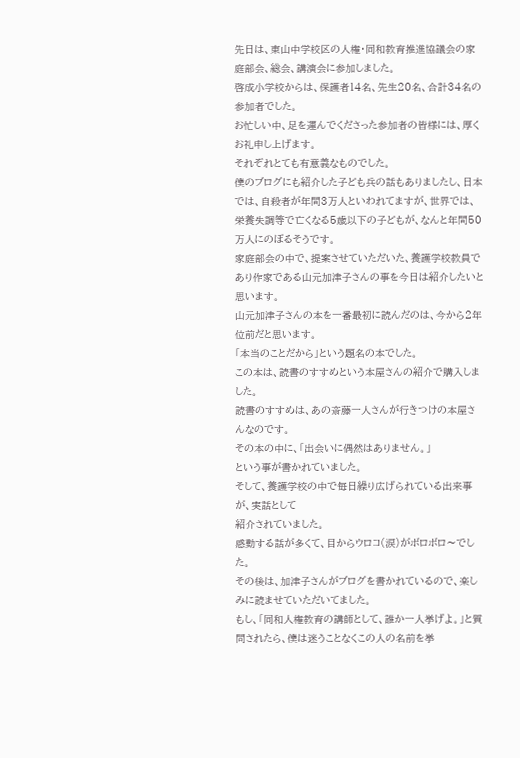先日は、東山中学校区の人権・同和教育推進協議会の家庭部会、総会、講演会に参加しました。
啓成小学校からは、保護者14名、先生20名、合計34名の参加者でした。
お忙しい中、足を運んでくださった参加者の皆様には、厚くお礼申し上げます。
それぞれとても有意義なものでした。
僕のブログにも紹介した子ども兵の話もありましたし、日本では、自殺者が年間3万人といわれてますが、世界では、栄養失調等で亡くなる5歳以下の子どもが、なんと年間50万人にのぼるそうです。
家庭部会の中で、提案させていただいた、養護学校教員であり作家である山元加津子さんの事を今日は紹介したいと思います。
山元加津子さんの本を一番最初に読んだのは、今から2年位前だと思います。
「本当のことだから」という題名の本でした。
この本は、読書のすすめという本屋さんの紹介で購入しました。
読書のすすめは、あの斎藤一人さんが行きつけの本屋さんなのです。
その本の中に、「出会いに偶然はありません。」
という事が書かれていました。
そして、養護学校の中で毎日繰り広げられている出来事が、実話として
紹介されていました。
感動する話が多くて、目からウロコ(涙)がボロボロ〜でした。
その後は、加津子さんがブログを書かれているので、楽しみに読ませていただいてました。
もし、「同和人権教育の講師として、誰か一人挙げよ。」と質問されたら、僕は迷うことなくこの人の名前を挙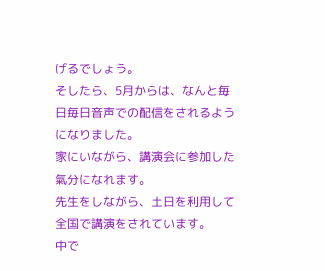げるでしょう。
そしたら、5月からは、なんと毎日毎日音声での配信をされるようになりました。
家にいながら、講演会に参加した氣分になれます。
先生をしながら、土日を利用して全国で講演をされています。
中で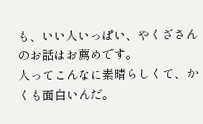も、いい人いっぱい、やくざさんのお話はお薦めです。
人ってこんなに素晴らしくて、かくも面白いんだ。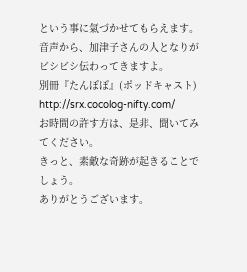という事に氣づかせてもらえます。
音声から、加津子さんの人となりがビシビシ伝わってきますよ。
別冊『たんぽぽ』(ポッドキャスト)
http://srx.cocolog-nifty.com/
お時間の許す方は、是非、聞いてみてください。
きっと、素敵な奇跡が起きることでしょう。
ありがとうございます。